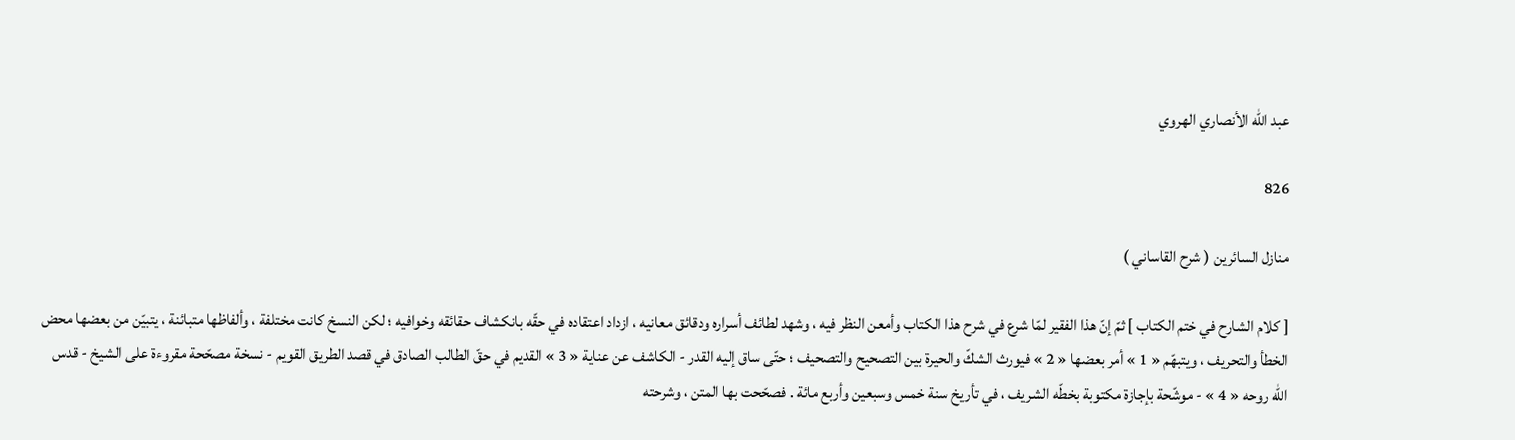عبد الله الأنصاري الهروي

826

منازل السائرين ( شرح القاساني )

[ كلام الشارح في ختم الكتاب ] ثمّ إنّ هذا الفقير لمّا شرع في شرح هذا الكتاب وأمعن النظر فيه ، وشهد لطائف أسراره ودقائق معانيه ، ازداد اعتقاده في حقّه بانكشاف حقائقه وخوافيه ؛ لكن النسخ كانت مختلفة ، وألفاظها متبائنة ، يتبيّن من بعضها محض الخطأ والتحريف ، ويتبهّم « 1 » أمر بعضها « 2 » فيورث الشكّ والحيرة بين التصحيح والتصحيف ؛ حتّى ساق إليه القدر - الكاشف عن عناية « 3 » القديم في حقّ الطالب الصادق في قصد الطريق القويم - نسخة مصحّحة مقروءة على الشيخ - قدس اللّه روحه « 4 » - موشّحة بإجازة مكتوبة بخطّه الشريف ، في تأريخ سنة خمس وسبعين وأربع مائة . فصحّحت بها المتن ، وشرحته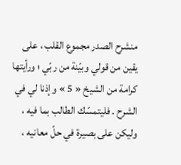منشرح الصدر مجموع القلب ، على يقين من قولي وبيّنة من ربّي ؛ ورأيتها كرامة من الشيخ « 5 » وإذنا لي في الشرح . فليتمسّك الطالب بما فيه ، وليكن على بصيرة في حلّ معانيه ،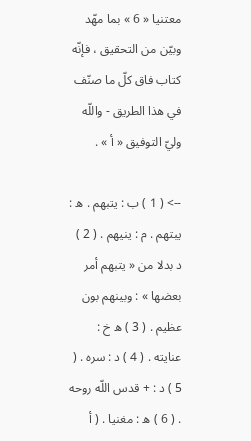معتنيا « 6 » بما مهّد وبيّن من التحقيق ، فإنّه كتاب فاق كلّ ما صنّف في هذا الطريق - واللّه وليّ التوفيق « أ » .

--> ( 1 ) ب : يتبهم . ه : يبتهم . م : ينيهم . ( 2 ) د بدلا من « يتبهم أمر بعضها » : وبينهم بون عظيم . ( 3 ) ه خ : عنايته . ( 4 ) د : سره . ( 5 ) د : + قدس اللّه روحه . ( 6 ) ه : مغنيا . ( أ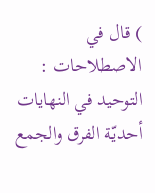) قال في الاصطلاحات : التوحيد في النهايات أحديّة الفرق والجمع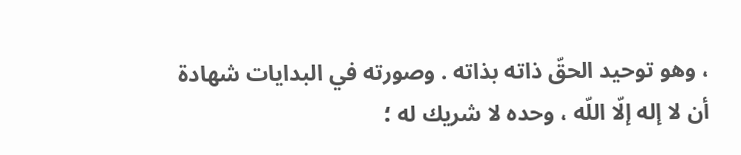، وهو توحيد الحقّ ذاته بذاته . وصورته في البدايات شهادة أن لا إله إلّا اللّه ، وحده لا شريك له ؛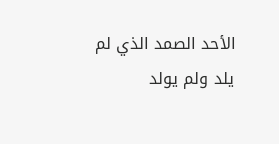الأحد الصمد الذي لم يلد ولم يولد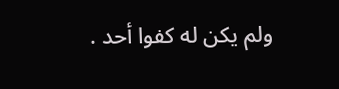ولم يكن له كفوا أحد .